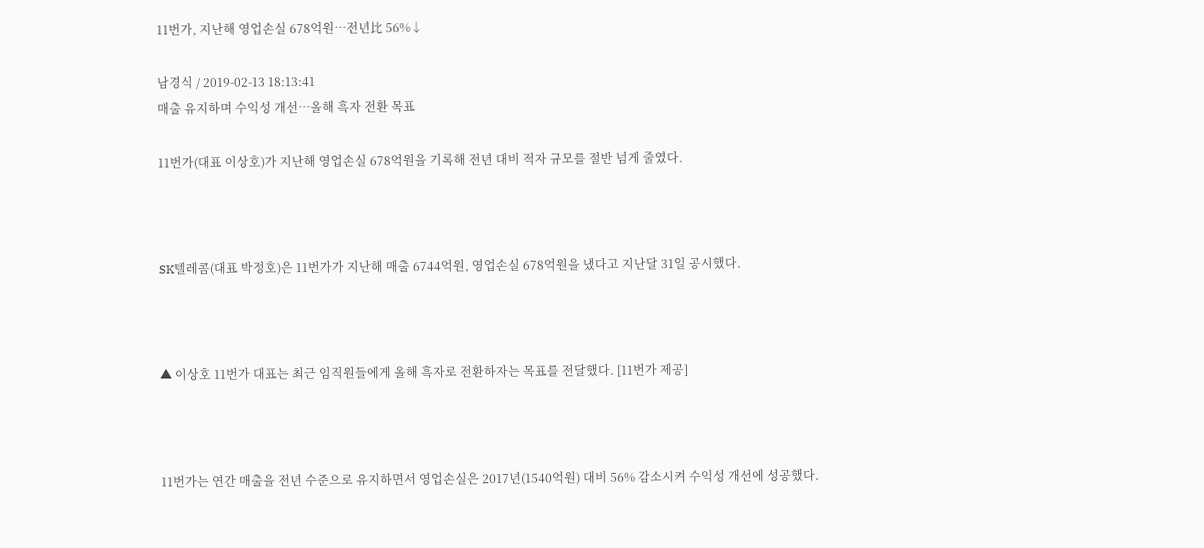11번가, 지난해 영업손실 678억원…전년比 56%↓

남경식 / 2019-02-13 18:13:41
매출 유지하며 수익성 개선…올해 흑자 전환 목표

11번가(대표 이상호)가 지난해 영업손실 678억원을 기록해 전년 대비 적자 규모를 절반 넘게 줄였다.



SK텔레콤(대표 박정호)은 11번가가 지난해 매출 6744억원, 영업손실 678억원을 냈다고 지난달 31일 공시했다.



▲ 이상호 11번가 대표는 최근 임직원들에게 올해 흑자로 전환하자는 목표를 전달했다. [11번가 제공]



11번가는 연간 매출을 전년 수준으로 유지하면서 영업손실은 2017년(1540억원) 대비 56% 감소시켜 수익성 개선에 성공했다.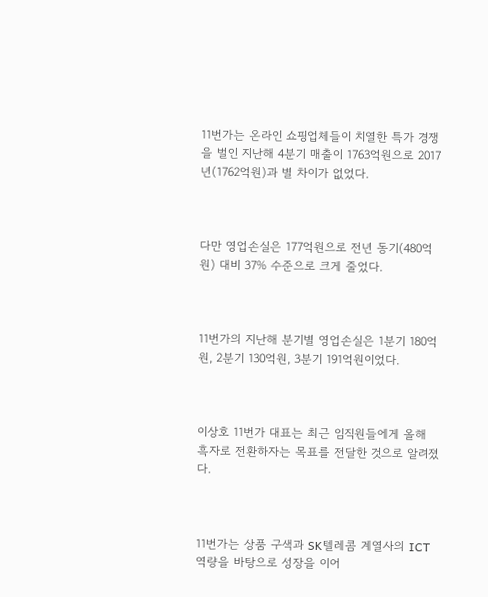11번가는 온라인 쇼핑업체들이 치열한 특가 경쟁을 벌인 지난해 4분기 매출이 1763억원으로 2017년(1762억원)과 별 차이가 없었다.



다만 영업손실은 177억원으로 전년 동기(480억원) 대비 37% 수준으로 크게 줄었다.



11번가의 지난해 분기별 영업손실은 1분기 180억원, 2분기 130억원, 3분기 191억원이었다.



이상호 11번가 대표는 최근 임직원들에게 올해 흑자로 전환하자는 목표를 전달한 것으로 알려졌다.



11번가는 상품 구색과 SK텔레콤 계열사의 ICT 역량을 바탕으로 성장을 이어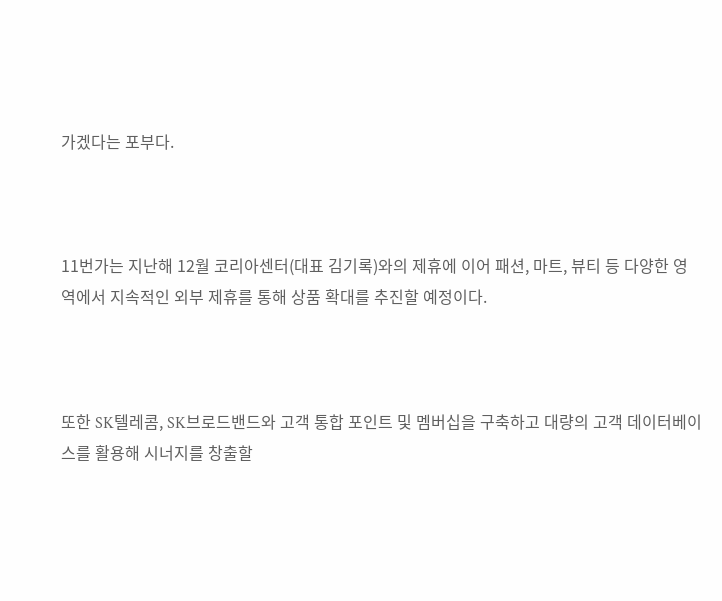가겠다는 포부다.



11번가는 지난해 12월 코리아센터(대표 김기록)와의 제휴에 이어 패션, 마트, 뷰티 등 다양한 영역에서 지속적인 외부 제휴를 통해 상품 확대를 추진할 예정이다.



또한 SK텔레콤, SK브로드밴드와 고객 통합 포인트 및 멤버십을 구축하고 대량의 고객 데이터베이스를 활용해 시너지를 창출할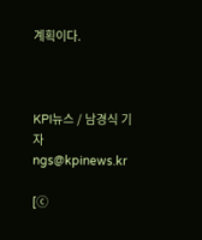계획이다.



KPI뉴스 / 남경식 기자 ngs@kpinews.kr

[ⓒ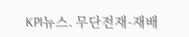KPI뉴스. 무단전재-재배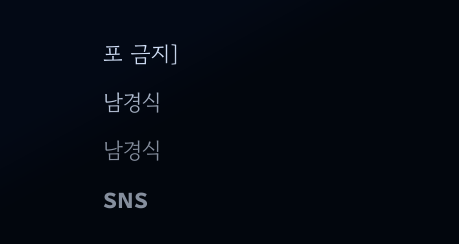포 금지]

남경식

남경식

SNS